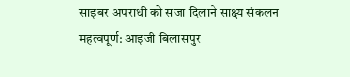साइबर अपराधी को सजा दिलाने साक्ष्य संकलन महत्वपूर्ण: आइजी बिलासपुर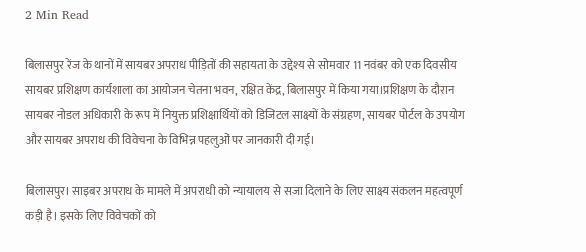2 Min Read

बिलासपुर रेंज के थानों में सायबर अपराध पीड़ितों की सहायता के उद्देश्य से सोमवार 11 नवंबर को एक दिवसीय सायबर प्रशिक्षण कार्यशाला का आयोजन चेतना भवन, रक्षित केंद्र, बिलासपुर में किया गया।प्रशिक्षण के दौरान सायबर नोडल अधिकारी के रूप में नियुक्त प्रशिक्षार्थियों को डिजिटल साक्ष्यों के संग्रहण, सायबर पोर्टल के उपयोग और सायबर अपराध की विवेचना के विभिन्न पहलुओं पर जानकारी दी गई।

बिलासपुर। साइबर अपराध के मामले में अपराधी को न्यायालय से सजा दिलाने के लिए साक्ष्य संकलन महत्वपूर्ण कड़ी है। इसके लिए विवेचकों को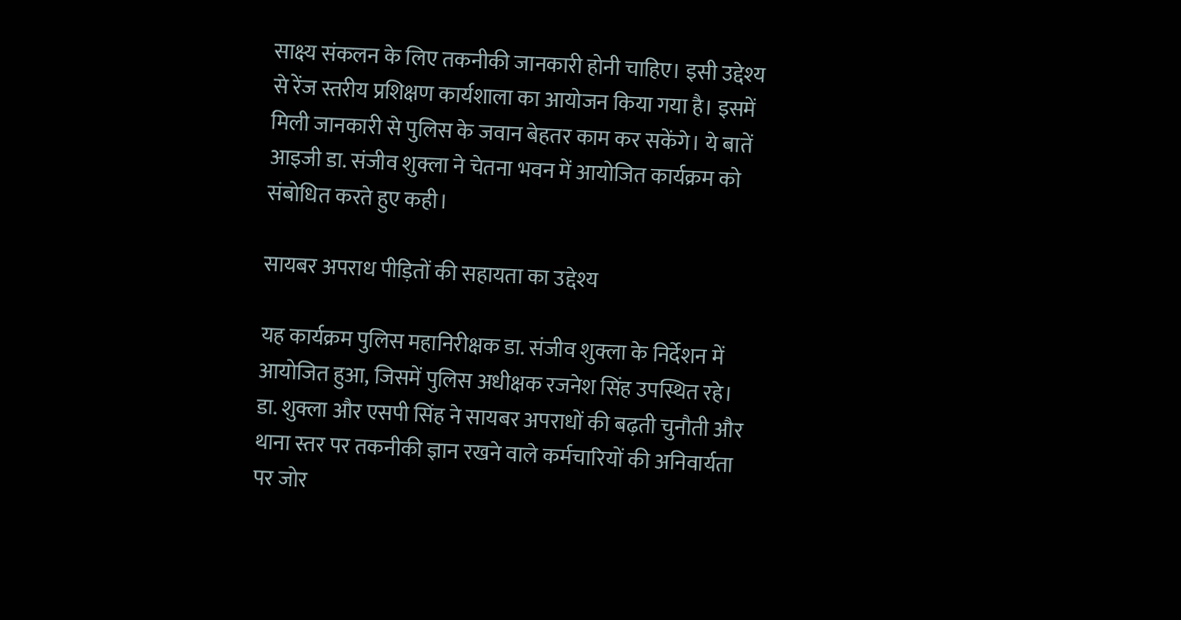साक्ष्य संकलन के लिए तकनीकी जानकारी होनी चाहिए। इसी उद्देश्य से रेंज स्तरीय प्रशिक्षण कार्यशाला का आयोजन किया गया है। इसमें मिली जानकारी से पुलिस के जवान बेहतर काम कर सकेंगे। ये बातें आइजी डा. संजीव शुक्ला ने चेतना भवन में आयोजित कार्यक्रम को संबोधित करते हुए कही।

सायबर अपराध पीड़ितों की सहायता का उद्देश्य

यह कार्यक्रम पुलिस महानिरीक्षक डा. संजीव शुक्ला के निर्देशन में आयोजित हुआ, जिसमें पुलिस अधीक्षक रजनेश सिंह उपस्थित रहे। डा. शुक्ला और एसपी सिंह ने सायबर अपराधों की बढ़ती चुनौती और थाना स्तर पर तकनीकी ज्ञान रखने वाले कर्मचारियों की अनिवार्यता पर जोर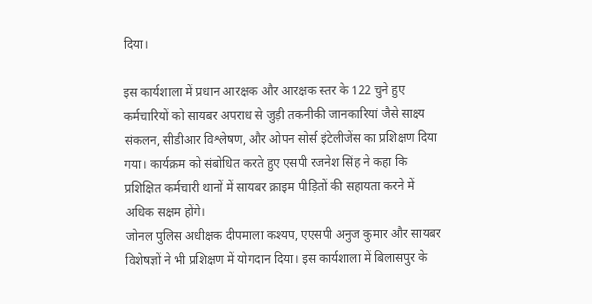दिया।

इस कार्यशाला में प्रधान आरक्षक और आरक्षक स्तर के 122 चुने हुए कर्मचारियों को सायबर अपराध से जुड़ी तकनीकी जानकारियां जैसे साक्ष्य संकलन, सीडीआर विश्लेषण, और ओपन सोर्स इंटेलीजेंस का प्रशिक्षण दिया गया। कार्यक्रम को संबोधित करते हुए एसपी रजनेश सिंह ने कहा कि प्रशिक्षित कर्मचारी थानों में सायबर क्राइम पीड़ितों की सहायता करने में अधिक सक्षम होंगे।
जोनल पुलिस अधीक्षक दीपमाला कश्यप, एएसपी अनुज कुमार और सायबर विशेषज्ञों ने भी प्रशिक्षण में योगदान दिया। इस कार्यशाला में बिलासपुर के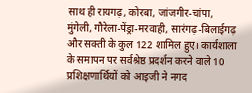साथ ही रायगढ़, कोरबा, जांजगीर-चांपा, मुंगेली, गौरेला-पेंड्रा-मरवाही, सारंगढ़-बिलाईगढ़ और सक्ती के कुल 122 शामिल हुए। कार्यशाला के समापन पर सर्वश्रेष्ठ प्रदर्शन करने वाले 10 प्रशिक्षणार्थियों को आइजी ने नगद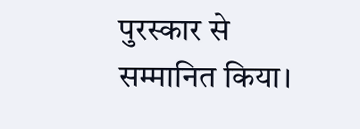पुरस्कार से सम्मानित किया।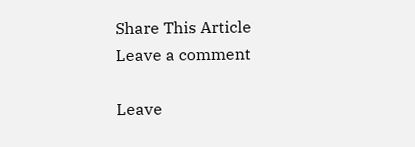Share This Article
Leave a comment

Leave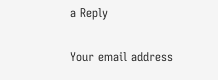a Reply

Your email address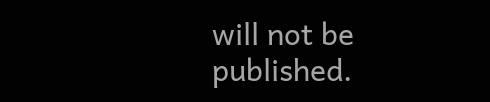will not be published.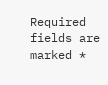Required fields are marked *